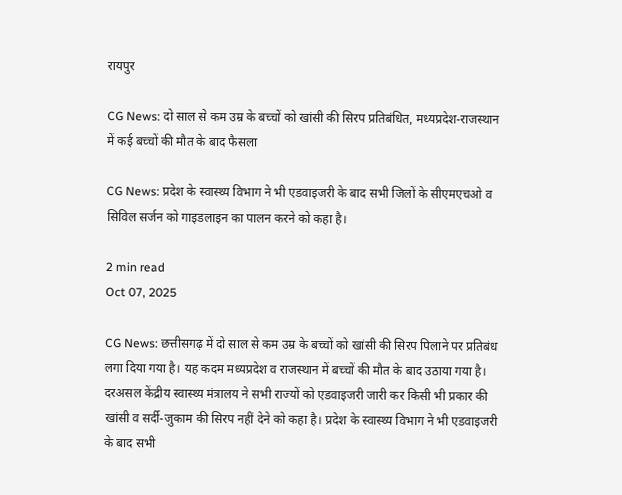रायपुर

CG News: दो साल से कम उम्र के बच्चों को खांसी की सिरप प्रतिबंधित, मध्यप्रदेश-राजस्थान में कई बच्चों की मौत के बाद फैसला

CG News: प्रदेश के स्वास्थ्य विभाग ने भी एडवाइजरी के बाद सभी जिलों के सीएमएचओ व सिविल सर्जन को गाइडलाइन का पालन करने को कहा है।

2 min read
Oct 07, 2025

CG News: छत्तीसगढ़ में दो साल से कम उम्र के बच्चों को खांसी की सिरप पिलाने पर प्रतिबंध लगा दिया गया है। यह कदम मध्यप्रदेश व राजस्थान में बच्चों की मौत के बाद उठाया गया है। दरअसल केंद्रीय स्वास्थ्य मंत्रालय ने सभी राज्यों को एडवाइजरी जारी कर किसी भी प्रकार की खांसी व सर्दी-जुकाम की सिरप नहीं देने को कहा है। प्रदेश के स्वास्थ्य विभाग ने भी एडवाइजरी के बाद सभी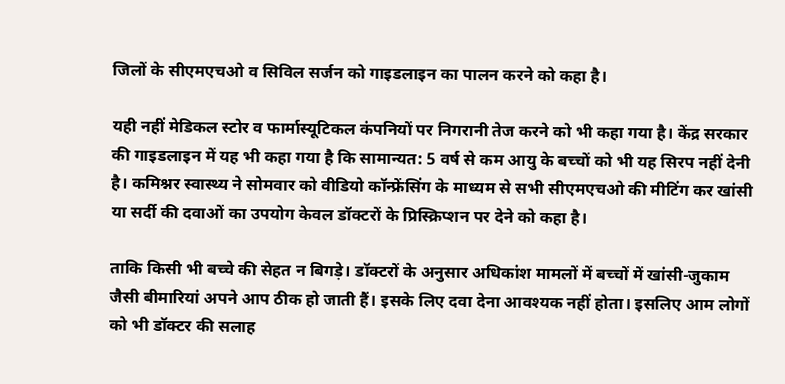जिलों के सीएमएचओ व सिविल सर्जन को गाइडलाइन का पालन करने को कहा है।

यही नहीं मेडिकल स्टोर व फार्मास्यूटिकल कंपनियों पर निगरानी तेज करने को भी कहा गया है। केंद्र सरकार की गाइडलाइन में यह भी कहा गया है कि सामान्यत: 5 वर्ष से कम आयु के बच्चों को भी यह सिरप नहीं देनी है। कमिश्नर स्वास्थ्य ने सोमवार को वीडियो कॉन्फ्रेंसिंग के माध्यम से सभी सीएमएचओ की मीटिंग कर खांसी या सर्दी की दवाओं का उपयोग केवल डॉक्टरों के प्रिस्क्रिप्शन पर देने को कहा है।

ताकि किसी भी बच्चे की सेहत न बिगड़े। डॉक्टरों के अनुसार अधिकांश मामलों में बच्चों में खांसी-जुकाम जैसी बीमारियां अपने आप ठीक हो जाती हैं। इसके लिए दवा देना आवश्यक नहीं होता। इसलिए आम लोगों को भी डॉक्टर की सलाह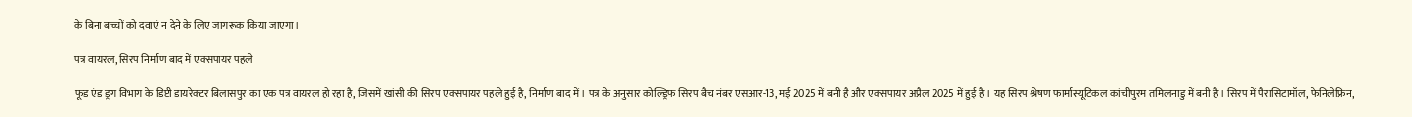के बिना बच्चों को दवाएं न देने के लिए जागरूक किया जाएगा।

पत्र वायरल, सिरप निर्माण बाद में एक्सपायर पहले

फूड एंड ड्रग विभाग के डिप्टी डायरेक्टर बिलासपुर का एक पत्र वायरल हो रहा है, जिसमें खांसी की सिरप एक्सपायर पहले हुई है, निर्माण बाद में। पत्र के अनुसार कोल्ड्रिफ सिरप बैच नंबर एसआर-13, मई 2025 में बनी है और एक्सपायर अप्रैल 2025 में हुई है। यह सिरप श्रेषण फार्मास्यूटिकल कांचीपुरम तमिलनाडु में बनी है। सिरप में पैरासिटामॉल, फेनिलेफ्रिन,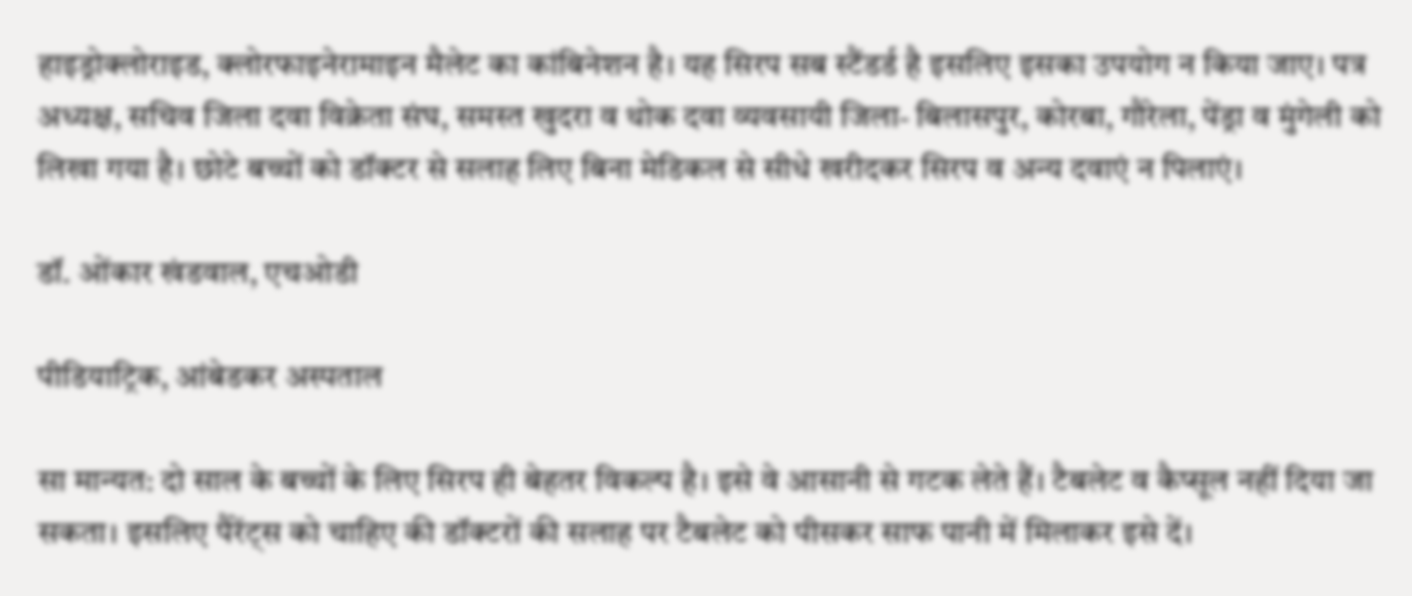हाइड्रोक्लोराइड, क्लोरफाइनेरामाइन मैलेट का कांबिनेशन है। यह सिरप सब स्टैंडर्ड है इसलिए इसका उपयोग न किया जाए। पत्र अध्यक्ष, सचिव जिला दवा विक्रेता संघ, समस्त खुदरा व थोक दवा व्यवसायी जिला- बिलासपुर, कोरबा, गौरेला, पेंड्रा व मुंगेली को लिखा गया है। छोटे बच्चों को डॉक्टर से सलाह लिए बिना मेडिकल से सीधे खरीदकर सिरप व अन्य दवाएं न पिलाएं।

डॉ. ओंकार खंडवाल, एचओडी

पीडियाट्रिक, आंबेडकर अस्पताल

सा मान्यत: दो साल के बच्चों के लिए सिरप ही बेहतर विकल्प है। इसे वे आसानी से गटक लेते हैं। टैबलेट व कैप्सूल नहीं दिया जा सकता। इसलिए पैरेंट्स को चाहिए की डॉक्टरों की सलाह पर टैबलेट को पीसकर साफ पानी में मिलाकर इसे दें।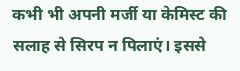कभी भी अपनी मर्जी या केमिस्ट की सलाह से सिरप न पिलाएं। इससे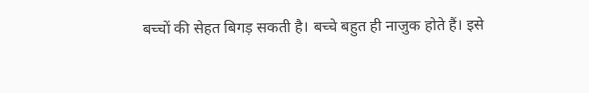बच्चों की सेहत बिगड़ सकती है। बच्चे बहुत ही नाजुक होते हैं। इसे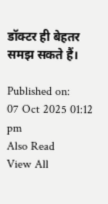डॉक्टर ही बेहतर समझ सकते हैं।

Published on:
07 Oct 2025 01:12 pm
Also Read
View All